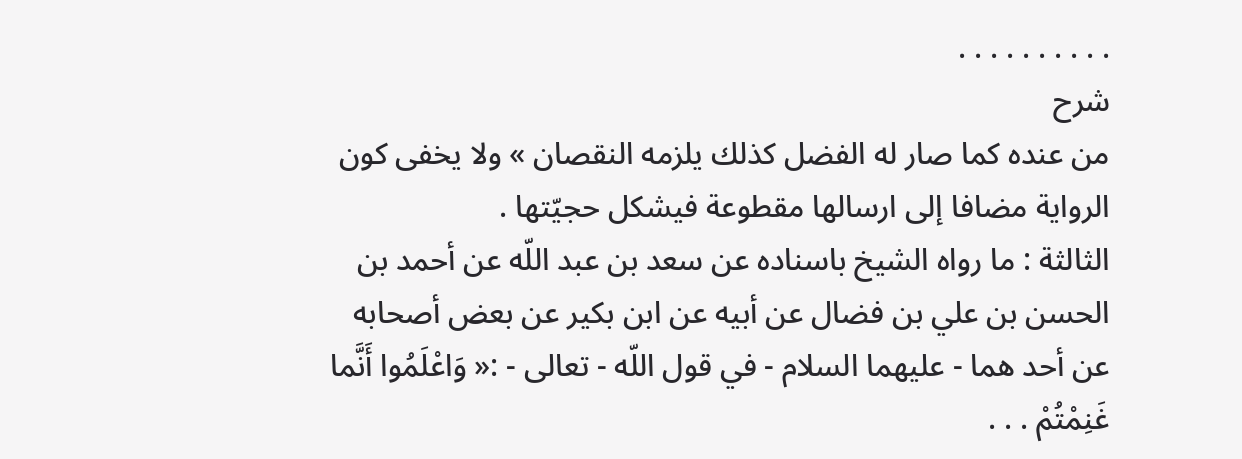. . . . . . . . . .
شرح
من عنده كما صار له الفضل كذلك يلزمه النقصان » ولا يخفى كون الرواية مضافا إلى ارسالها مقطوعة فيشكل حجيّتها .
الثالثة : ما رواه الشيخ باسناده عن سعد بن عبد اللّه عن أحمد بن الحسن بن علي بن فضال عن أبيه عن ابن بكير عن بعض أصحابه عن أحد هما - عليهما السلام - في قول اللّه - تعالى - :« وَاعْلَمُوا أَنَّما غَنِمْتُمْ . . .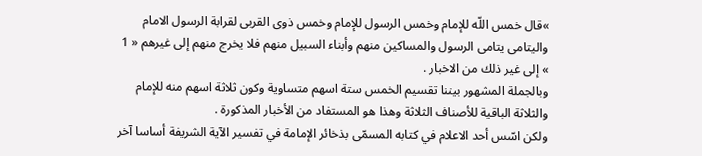»قال خمس اللّه للإمام وخمس الرسول للإمام وخمس ذوى القربى لقرابة الرسول الامام واليتامى يتامى الرسول والمساكين منهم وأبناء السبيل منهم فلا يخرج منهم إلى غيرهم « 1 » إلى غير ذلك من الاخبار .
وبالجملة المشهور بيننا تقسيم الخمس ستة اسهم متساوية وكون ثلاثة اسهم منه للإمام والثلاثة الباقية للأصناف الثلاثة وهذا هو المستفاد من الأخبار المذكورة .
ولكن اسّس أحد الاعلام في كتابه المسمّى بذخائر الإمامة في تفسير الآية الشريفة أساسا آخر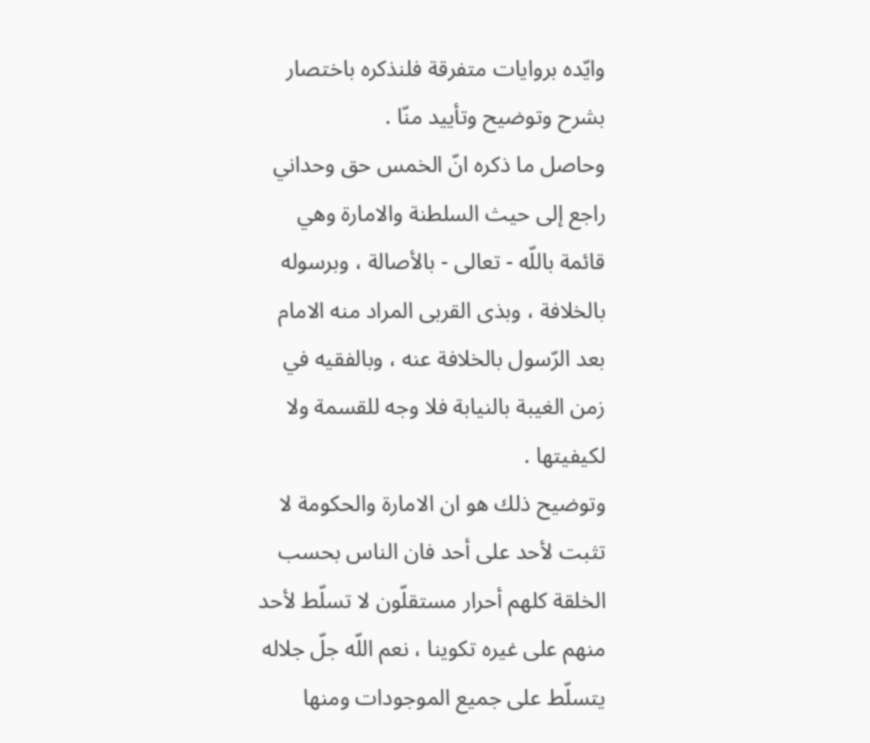وايّده بروايات متفرقة فلنذكره باختصار بشرح وتوضيح وتأييد منّا .
وحاصل ما ذكره انّ الخمس حق وحداني راجع إلى حيث السلطنة والامارة وهي قائمة باللّه - تعالى - بالأصالة ، وبرسوله بالخلافة ، وبذى القربى المراد منه الامام بعد الرّسول بالخلافة عنه ، وبالفقيه في زمن الغيبة بالنيابة فلا وجه للقسمة ولا لكيفيتها .
وتوضيح ذلك هو ان الامارة والحكومة لا تثبت لأحد على أحد فان الناس بحسب الخلقة كلهم أحرار مستقلّون لا تسلّط لأحد منهم على غيره تكوينا ، نعم اللّه جلّ جلاله يتسلّط على جميع الموجودات ومنها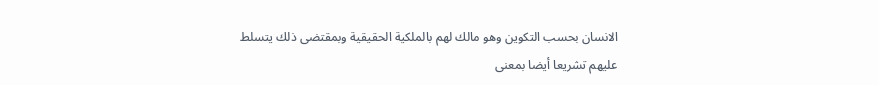الانسان بحسب التكوين وهو مالك لهم بالملكية الحقيقية وبمقتضى ذلك يتسلط عليهم تشريعا أيضا بمعنى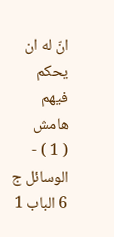انّ له ان يحكم فيهم
هامش
( 1 ) - الوسائل ج 6 الباب 1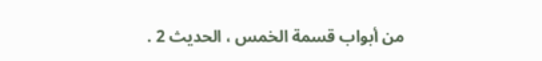من أبواب قسمة الخمس ، الحديث 2 .